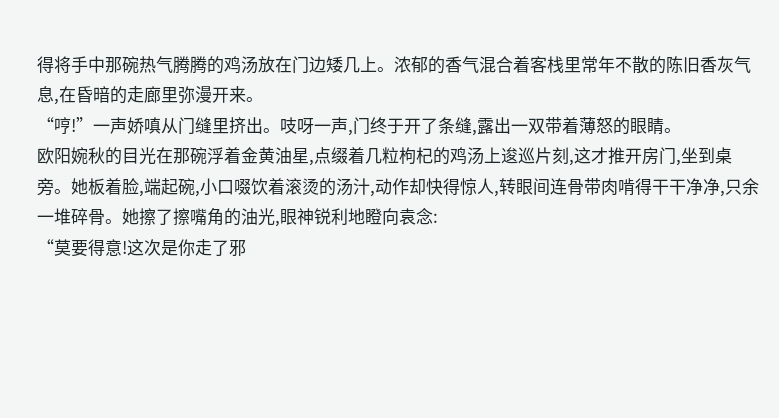得将手中那碗热气腾腾的鸡汤放在门边矮几上。浓郁的香气混合着客栈里常年不散的陈旧香灰气息,在昏暗的走廊里弥漫开来。
“哼!”一声娇嗔从门缝里挤出。吱呀一声,门终于开了条缝,露出一双带着薄怒的眼睛。
欧阳婉秋的目光在那碗浮着金黄油星,点缀着几粒枸杞的鸡汤上逡巡片刻,这才推开房门,坐到桌旁。她板着脸,端起碗,小口啜饮着滚烫的汤汁,动作却快得惊人,转眼间连骨带肉啃得干干净净,只余一堆碎骨。她擦了擦嘴角的油光,眼神锐利地瞪向袁念:
“莫要得意!这次是你走了邪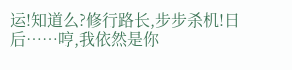运!知道么?修行路长,步步杀机!日后……哼,我依然是你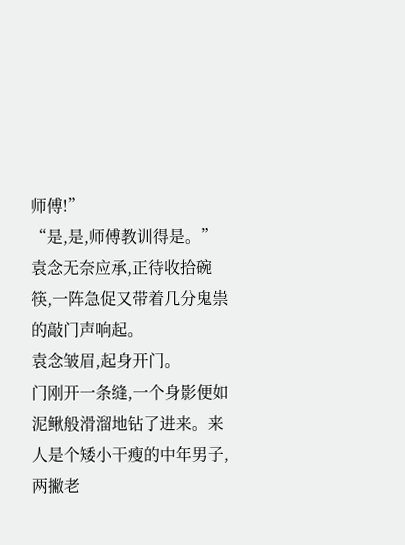师傅!”
“是,是,师傅教训得是。”袁念无奈应承,正待收拾碗筷,一阵急促又带着几分鬼祟的敲门声响起。
袁念皱眉,起身开门。
门刚开一条缝,一个身影便如泥鳅般滑溜地钻了进来。来人是个矮小干瘦的中年男子,两撇老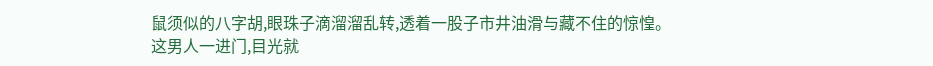鼠须似的八字胡,眼珠子滴溜溜乱转,透着一股子市井油滑与藏不住的惊惶。
这男人一进门,目光就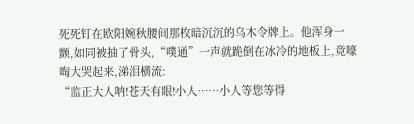死死钉在欧阳婉秋腰间那枚暗沉沉的乌木令牌上。他浑身一颤,如同被抽了骨头,“噗通”一声就跪倒在冰冷的地板上,竟嚎啕大哭起来,涕泪横流:
“监正大人呐!苍天有眼!小人……小人等您等得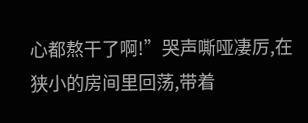心都熬干了啊!”哭声嘶哑凄厉,在狭小的房间里回荡,带着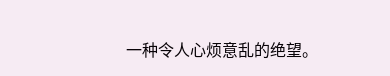一种令人心烦意乱的绝望。